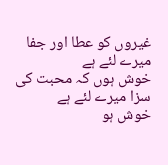غیروں کو عطا اور جفا میرے لئے ہے
خوش ہوں کہ محبت کی سزا میرے لئے ہے
خوش ہو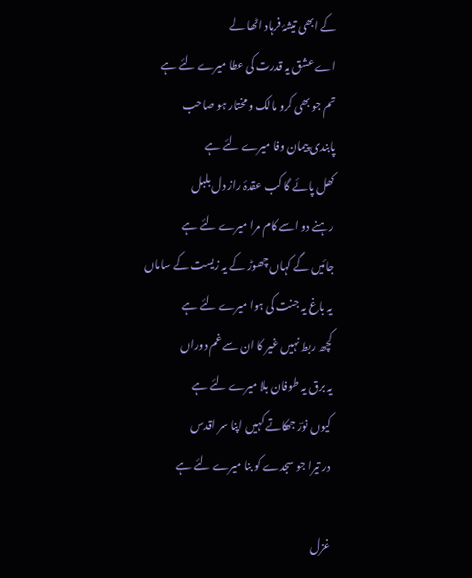کے ابھی تیشۂ فرہاد اٹھا لے
اے عشق یہ قدرت کی عطا میرے لئے ہے
تم جو بھی کرو مالک و مختار ہو صاحب
پابندی پیمان وفا میرے لئے ہے
کھل پائے گا کب عقدۂ راز دل بلبل
رہنے دو اسے کام مرا میرے لئے ہے
جائیں گے کہاں چھوڑ کے یہ زیست کے ساماں
یہ باغ یہ جنت کی ہوا میرے لئے ہے
کچھ ربط نہیں غیر کا ان سے غم دوراں
یہ برق یہ طوفان بلا میرے لئے ہے
کیوں نورؔ جھکاتے کہیں اپنا سر اقدس
در تیرا جو سجدے کو بنا میرے لئے ہے

غزل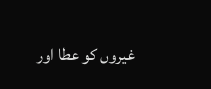غیروں کو عطا اور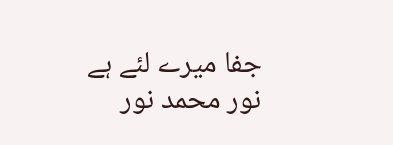جفا میرے لئے ہے
نور محمد نور